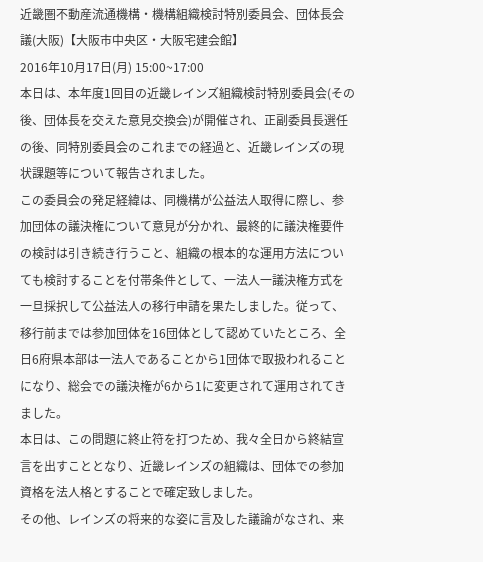近畿圏不動産流通機構・機構組織検討特別委員会、団体長会議(大阪)【大阪市中央区・大阪宅建会館】
2016年10月17日(月) 15:00~17:00
本日は、本年度1回目の近畿レインズ組織検討特別委員会(その後、団体長を交えた意見交換会)が開催され、正副委員長選任の後、同特別委員会のこれまでの経過と、近畿レインズの現状課題等について報告されました。
この委員会の発足経緯は、同機構が公益法人取得に際し、参加団体の議決権について意見が分かれ、最終的に議決権要件の検討は引き続き行うこと、組織の根本的な運用方法についても検討することを付帯条件として、一法人一議決権方式を一旦採択して公益法人の移行申請を果たしました。従って、移行前までは参加団体を16団体として認めていたところ、全日6府県本部は一法人であることから1団体で取扱われることになり、総会での議決権が6から1に変更されて運用されてきました。
本日は、この問題に終止符を打つため、我々全日から終結宣言を出すこととなり、近畿レインズの組織は、団体での参加資格を法人格とすることで確定致しました。
その他、レインズの将来的な姿に言及した議論がなされ、来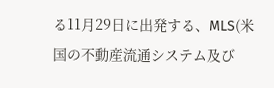る11月29日に出発する、MLS(米国の不動産流通システム及び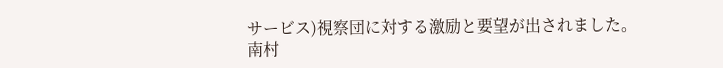サービス)視察団に対する激励と要望が出されました。
南村